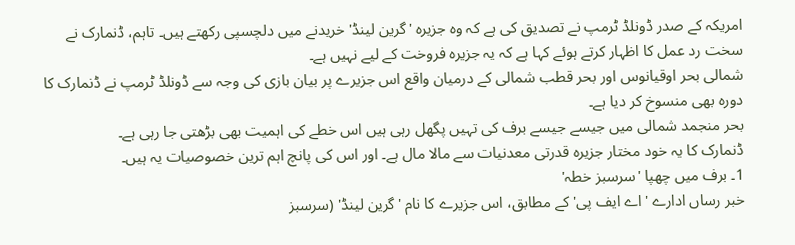امریکہ کے صدر ڈونلڈ ٹرمپ نے تصدیق کی ہے کہ وہ جزیرہ 'گرین لینڈ' خریدنے میں دلچسپی رکھتے ہیں۔ تاہم، ڈنمارک نے سخت رد عمل کا اظہار کرتے ہوئے کہا ہے کہ یہ جزیرہ فروخت کے لیے نہیں ہے۔
شمالی بحر اوقیانوس اور بحر قطب شمالی کے درمیان واقع اس جزیرے پر بیان بازی کی وجہ سے ڈونلڈ ٹرمپ نے ڈنمارک کا دورہ بھی منسوخ کر دیا ہے۔
بحر منجمد شمالی میں جیسے جیسے برف کی تہیں پگھل رہی ہیں اس خطے کی اہمیت بھی بڑھتی جا رہی ہے۔
ڈنمارک کا یہ خود مختار جزیرہ قدرتی معدنیات سے مالا مال ہے۔ اور اس کی پانچ اہم ترین خصوصیات یہ ہیں۔
1۔ برف میں چھپا 'سرسبز خطہ'
خبر رساں ادارے 'اے ایف پی' کے مطابق، اس جزیرے کا نام 'گرین لینڈ' (سرسبز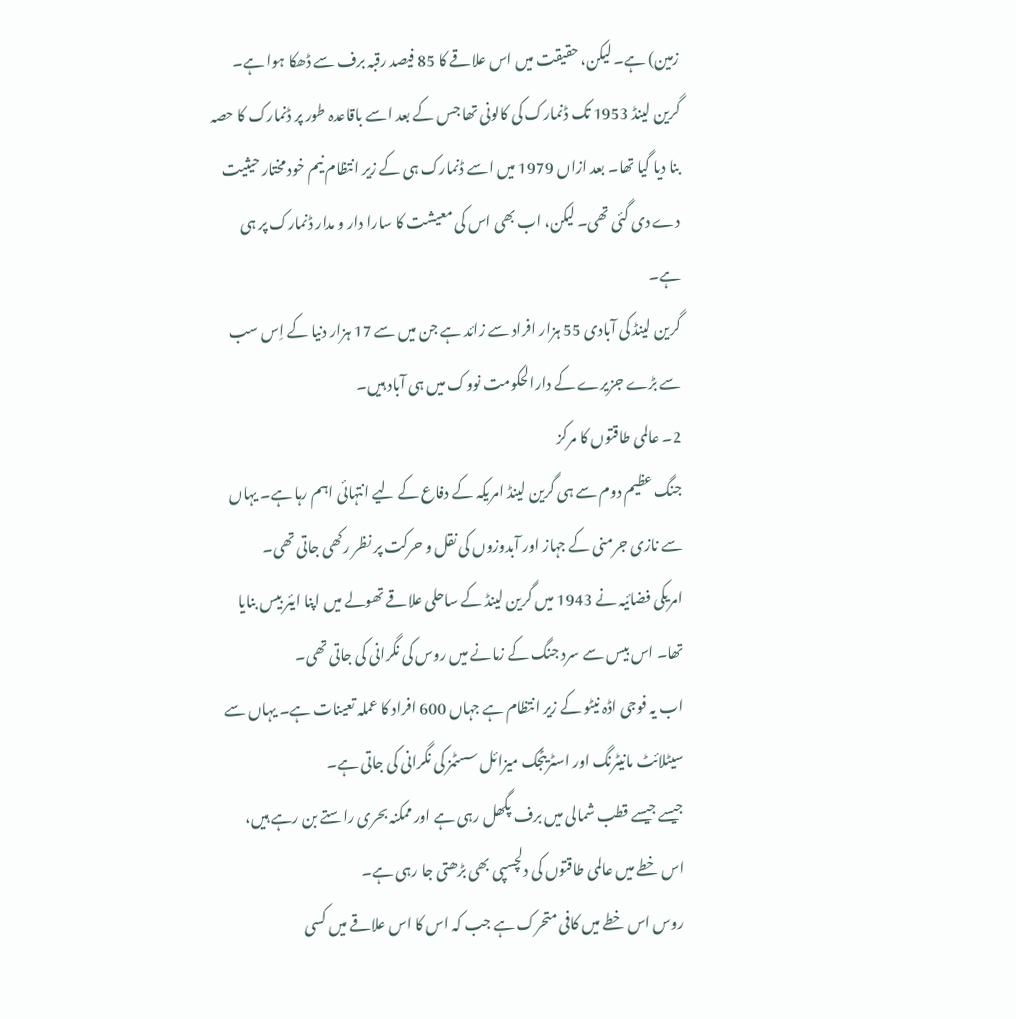زمین) ہے۔ لیکن، حقیقت میں اس علاقے کا 85 فیصد رقبہ برف سے ڈھکا ہوا ہے۔
گرین لینڈ 1953 تک ڈنمارک کی کالونی تھا جس کے بعد اسے باقاعدہ طور پر ڈنمارک کا حصہ بنا دیا گیا تھا۔ بعد ازاں 1979 میں اسے ڈنمارک ہی کے زیر انتظام نیم خود مختار حیثیت دے دی گئی تھی۔ لیکن، اب بھی اس کی معیشت کا سارا دار و مدار ڈنمارک پر ہی ہے۔
گرین لینڈ کی آبادی 55 ہزار افراد سے زائد ہے جن میں سے 17 ہزار دنیا کے اِس سب سے بڑے جزیرے کے دارالحکومت نووک میں ہی آباد ہیں۔
2۔ عالمی طاقتوں کا مرکز
جنگ عظیم دوم سے ہی گرین لینڈ امریکہ کے دفاع کے لیے انتہائی اہم رہا ہے۔ یہاں سے نازی جرمنی کے جہاز اور آبدوزوں کی نقل و حرکت پر نظر رکھی جاتی تھی۔
امریکی فضائیہ نے 1943 میں گرین لینڈ کے ساحلی علاقے تھولے میں اپنا ایئر بیس بنایا تھا۔ اس بیس سے سرد جنگ کے زمانے میں روس کی نگرانی کی جاتی تھی۔
اب یہ فوجی اڈہ نیٹو کے زیر انتظام ہے جہاں 600 افراد کا عملہ تعینات ہے۔ یہاں سے سیٹلائٹ مانیٹرنگ اور اسٹریٹجک میزائل سسٹمز کی نگرانی کی جاتی ہے۔
جیسے جیسے قطب شمالی میں برف پگھل رہی ہے اور ممکنہ بحری راستے بن رہے ہیں، اس خطے میں عالمی طاقتوں کی دلچسپی بھی بڑھتی جا رہی ہے۔
روس اس خطے میں کافی متحرک ہے جب کہ اس کا اس علاقے میں کسی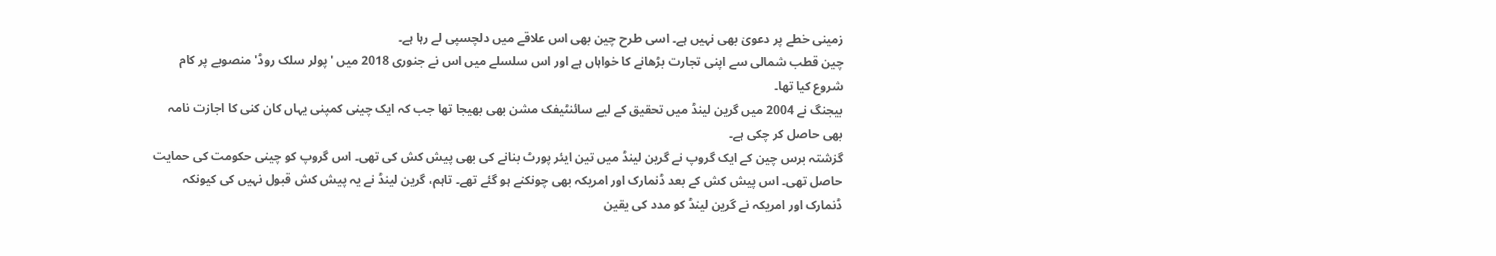زمینی خطے پر دعویٰ بھی نہیں ہے۔ اسی طرح چین بھی اس علاقے میں دلچسپی لے رہا ہے۔
چین قطب شمالی سے اپنی تجارت بڑھانے کا خواہاں ہے اور اس سلسلے میں اس نے جنوری 2018 میں 'پولر سلک روڈ' منصوبے پر کام شروع کیا تھا۔
بیجنگ نے 2004 میں گرین لینڈ میں تحقیق کے لیے سائنٹیفک مشن بھی بھیجا تھا جب کہ ایک چینی کمپنی یہاں کان کنی کا اجازت نامہ بھی حاصل کر چکی ہے۔
گزشتہ برس چین کے ایک گروپ نے گرین لینڈ میں تین ایئر پورٹ بنانے کی بھی پیش کش کی تھی۔ اس گروپ کو چینی حکومت کی حمایت حاصل تھی۔ اس پیش کش کے بعد ڈنمارک اور امریکہ بھی چونکنے ہو گئے تھے۔ تاہم، گرین لینڈ نے یہ پیش کش قبول نہیں کی کیونکہ ڈنمارک اور امریکہ نے گرین لینڈ کو مدد کی یقین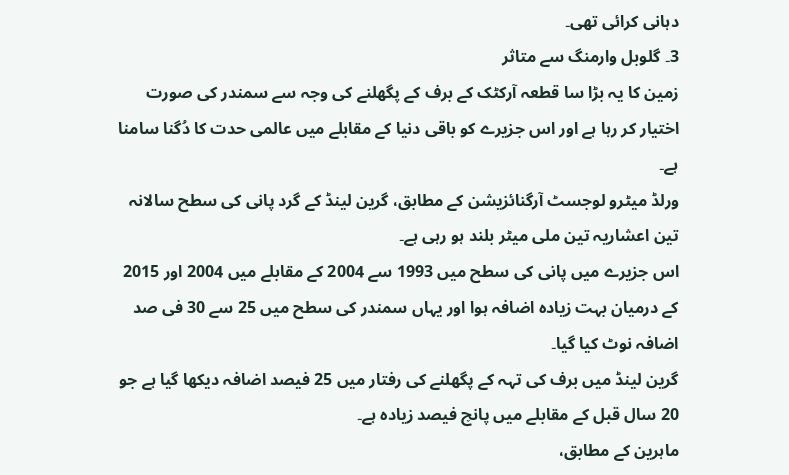دہانی کرائی تھی۔
3۔ گلوبل وارمنگ سے متاثر
زمین کا یہ بڑا سا قطعہ آرکٹک کے برف کے پگھلنے کی وجہ سے سمندر کی صورت اختیار کر رہا ہے اور اس جزیرے کو باقی دنیا کے مقابلے میں عالمی حدت کا دُگنا سامنا ہے۔
ورلڈ میٹرو لوجسٹ آرگنائزیشن کے مطابق، گرین لینڈ کے گرد پانی کی سطح سالانہ تین اعشاریہ تین ملی میٹر بلند ہو رہی ہے۔
اس جزیرے میں پانی کی سطح میں 1993 سے 2004 کے مقابلے میں 2004 اور 2015 کے درمیان بہت زیادہ اضافہ ہوا اور یہاں سمندر کی سطح میں 25 سے 30 فی صد اضافہ نوٹ کیا گیا۔
گرین لینڈ میں برف کی تہہ کے پگھلنے کی رفتار میں 25 فیصد اضافہ دیکھا گیا ہے جو 20 سال قبل کے مقابلے میں پانچ فیصد زیادہ ہے۔
ماہرین کے مطابق،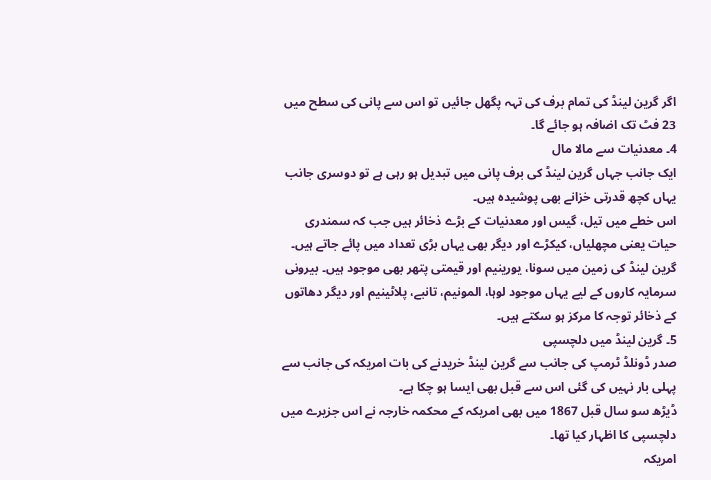اگر گرین لینڈ کی تمام برف کی تہہ پگھل جائیں تو اس سے پانی کی سطح میں 23 فٹ تک اضافہ ہو جائے گا۔
4۔ معدنیات سے مالا مال
ایک جانب جہاں گرین لینڈ کی برف پانی میں تبدیل ہو رہی ہے تو دوسری جانب یہاں کچھ قدرتی خزانے بھی پوشیدہ ہیں۔
اس خطے میں تیل، گیس اور معدنیات کے بڑے ذخائر ہیں جب کہ سمندری حیات یعنی مچھلیاں، کیکڑے اور دیگر بھی یہاں بڑی تعداد میں پائے جاتے ہیں۔
گرین لینڈ کی زمین میں سونا، یورینیم اور قیمتی پتھر بھی موجود ہیں۔ بیرونی سرمایہ کاروں کے لیے یہاں موجود لوہا، المونیم، تانبے، پلاٹینیم اور دیگر دھاتوں کے ذخائر توجہ کا مرکز ہو سکتے ہیں۔
5۔ گرین لینڈ میں دلچسپی
صدر ڈونلڈ ٹرمپ کی جانب سے گرین لینڈ خریدنے کی بات امریکہ کی جانب سے پہلی بار نہیں کی گئی اس سے قبل بھی ایسا ہو چکا ہے۔
ڈیڑھ سو سال قبل 1867 میں بھی امریکہ کے محکمہ خارجہ نے اس جزیرے میں دلچسپی کا اظہار کیا تھا۔
امریکہ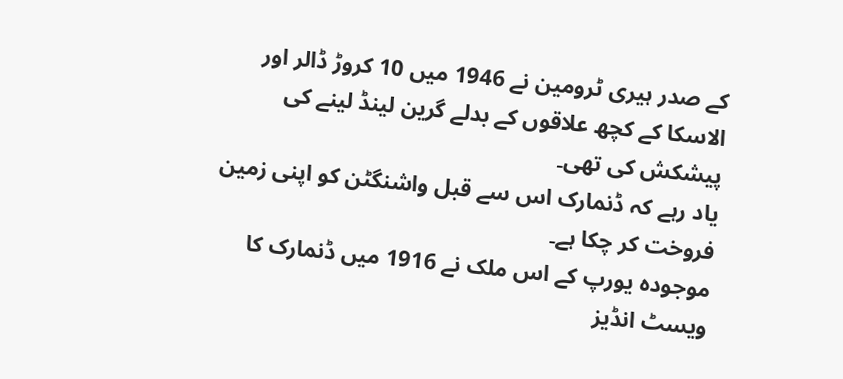کے صدر ہیری ٹرومین نے 1946 میں 10 کروڑ ڈالر اور الاسکا کے کچھ علاقوں کے بدلے گرین لینڈ لینے کی پیشکش کی تھی۔
یاد رہے کہ ڈنمارک اس سے قبل واشنگٹن کو اپنی زمین فروخت کر چکا ہے۔
موجودہ یورپ کے اس ملک نے 1916 میں ڈنمارک کا ویسٹ انڈیز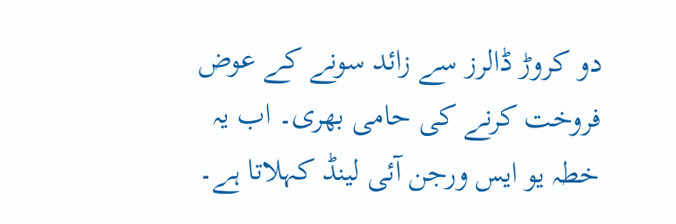دو کروڑ ڈالرز سے زائد سونے کے عوض فروخت کرنے کی حامی بھری۔ اب یہ خطہ یو ایس ورجن آئی لینڈ کہلاتا ہے۔